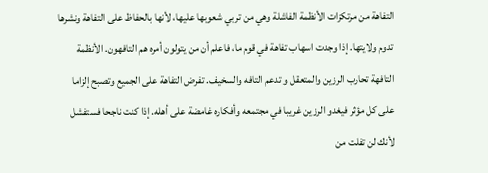التفاهة من مرتكزات الأنظمة الفاشلة وهي من تربي شعوبها عليها، لأنها بالحفاظ على التفاهة ونشرها تدوم ولايتها. إذا وجدت اسهاب تفاهة في قوم ما، فاعلم أن من يتولون أمره هم التافهون. الأنظمة التافهة تحارب الرزين والمتعقل و تدعم التافه والسخيف. تفرض التفاهة على الجميع وتصبح إلزاما على كل مؤثر فيغدو الرزين غريبا في مجتمعه وأفكاره غامضة على أهله. إذا كنت ناجحا فستفشل لأنك لن تفلت من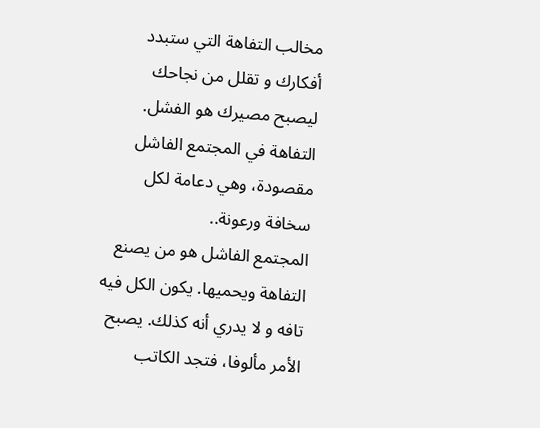مخالب التفاهة التي ستبدد أفكارك و تقلل من نجاحك ليصبح مصيرك هو الفشل. التفاهة في المجتمع الفاشل مقصودة، وهي دعامة لكل سخافة ورعونة..
المجتمع الفاشل هو من يصنع التفاهة ويحميها. يكون الكل فيه تافه و لا يدري أنه كذلك. يصبح الأمر مألوفا، فتجد الكاتب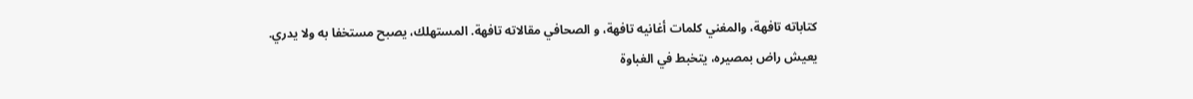كتاباته تافهة، والمغني كلمات أغانيه تافهة، و الصحافي مقالاته تافهة. المستهلك، يصبح مستخفا به ولا يدري. يعيش راض بمصيره، يتخبط في الغباوة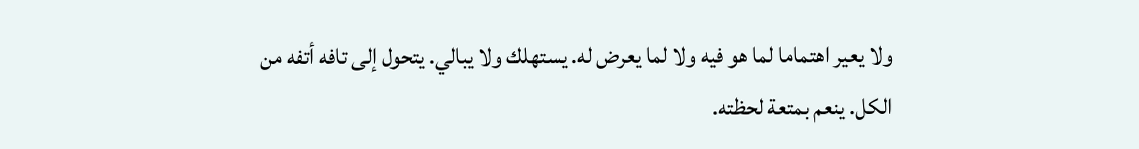ولا يعير اهتماما لما هو فيه ولا لما يعرض له. يستهلك ولا يبالي. يتحول إلى تافه أتفه من الكل. ينعم بمتعة لحظته.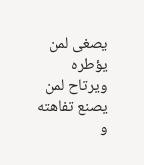يصغى لمن يؤطره ويرتاح لمن يصنع تفاهته و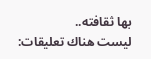بها ثقافته..
ليست هناك تعليقات: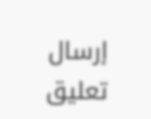إرسال تعليق